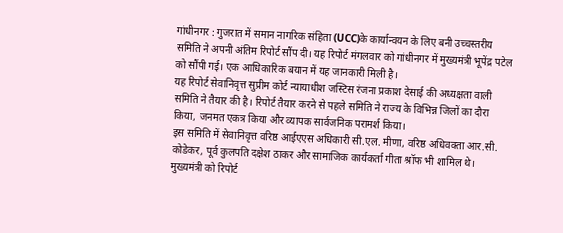गांधीनगर : गुजरात में समान नागरिक संहिता (UCC)के कार्यान्वयन के लिए बनी उच्चस्तरीय समिति ने अपनी अंतिम रिपोर्ट सौंप दी। यह रिपोर्ट मंगलवार को गांधीनगर में मुख्यमंत्री भूपेंद्र पटेल को सौंपी गई। एक आधिकारिक बयान में यह जानकारी मिली है।
यह रिपोर्ट सेवानिवृत्त सुप्रीम कोर्ट न्यायाधीश जस्टिस रंजना प्रकाश देसाई की अध्यक्षता वाली समिति ने तैयार की है। रिपोर्ट तैयार करने से पहले समिति ने राज्य के विभिन्न जिलों का दौरा किया, जनमत एकत्र किया और व्यापक सार्वजनिक परामर्श किया।
इस समिति में सेवानिवृत्त वरिष्ठ आईएएस अधिकारी सी.एल. मीणा, वरिष्ठ अधिवक्ता आर.सी. कोडेकर, पूर्व कुलपति दक्षेश ठाकर और सामाजिक कार्यकर्ता गीता श्रॉफ भी शामिल थे।
मुख्यमंत्री को रिपोर्ट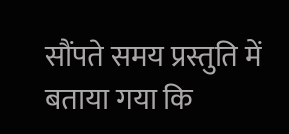सौंपते समय प्रस्तुति में बताया गया कि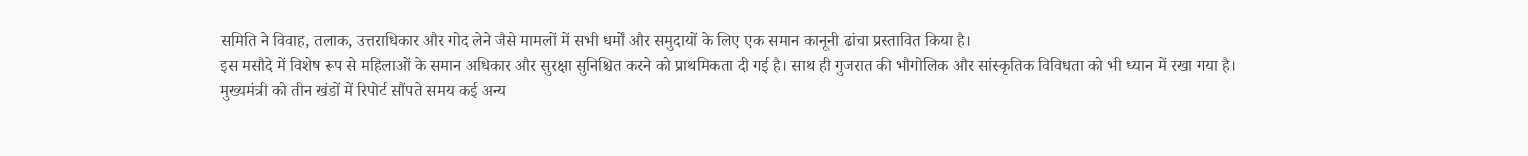समिति ने विवाह, तलाक, उत्तराधिकार और गोद लेने जैसे मामलों में सभी धर्मों और समुदायों के लिए एक समान कानूनी ढांचा प्रस्तावित किया है।
इस मसौदे में विशेष रूप से महिलाओं के समान अधिकार और सुरक्षा सुनिश्चित करने को प्राथमिकता दी गई है। साथ ही गुजरात की भौगोलिक और सांस्कृतिक विविधता को भी ध्यान में रखा गया है।
मुख्यमंत्री को तीन खंडों में रिपोर्ट सौंपते समय कई अन्य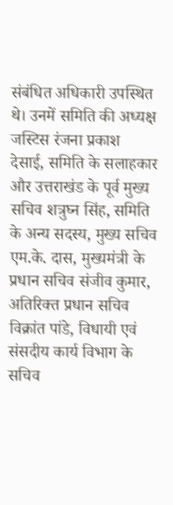संबंधित अधिकारी उपस्थित थे। उनमें समिति की अध्यक्ष जस्टिस रंजना प्रकाश देसाई, समिति के सलाहकार और उत्तराखंड के पूर्व मुख्य सचिव शत्रुघ्न सिंह, समिति के अन्य सदस्य, मुख्य सचिव एम.के. दास, मुख्यमंत्री के प्रधान सचिव संजीव कुमार, अतिरिक्त प्रधान सचिव विक्रांत पांडे, विधायी एवं संसदीय कार्य विभाग के सचिव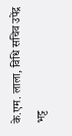के.एम. लाला, विधि सचिव उपेंद्र भट्ट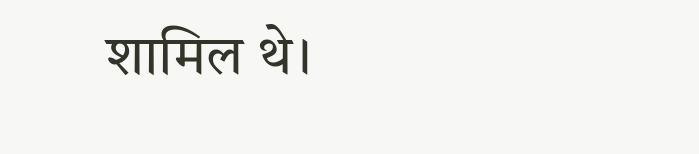शामिल थे।